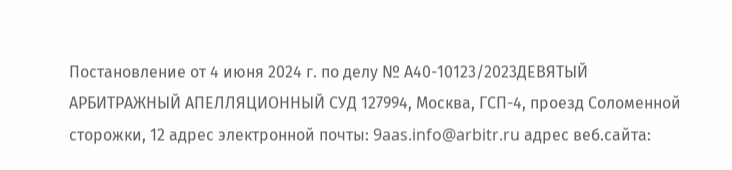Постановление от 4 июня 2024 г. по делу № А40-10123/2023ДЕВЯТЫЙ АРБИТРАЖНЫЙ АПЕЛЛЯЦИОННЫЙ СУД 127994, Москва, ГСП-4, проезд Соломенной cторожки, 12 адрес электронной почты: 9aas.info@arbitr.ru адрес веб.сайта: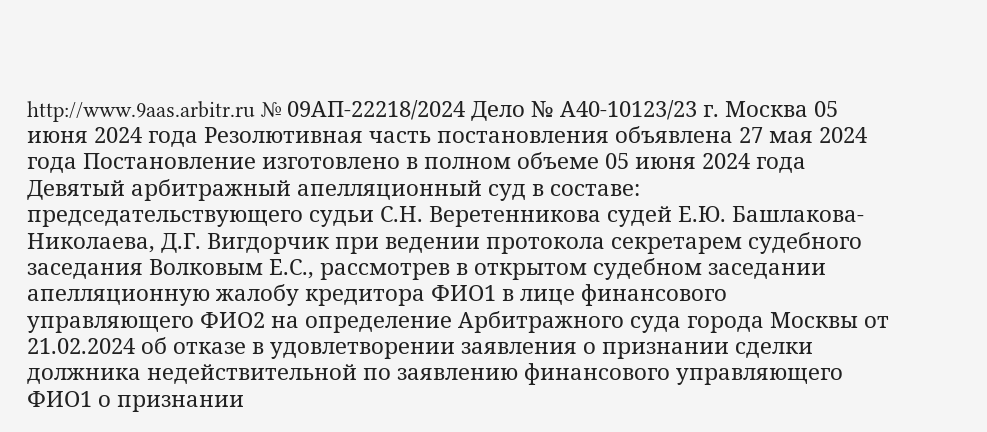http://www.9aas.arbitr.ru № 09АП-22218/2024 Дело № А40-10123/23 г. Москва 05 июня 2024 года Резолютивная часть постановления объявлена 27 мая 2024 года Постановление изготовлено в полном объеме 05 июня 2024 года Девятый арбитражный апелляционный суд в составе: председательствующего судьи С.Н. Веретенникова судей Е.Ю. Башлакова-Николаева, Д.Г. Вигдорчик при ведении протокола секретарем судебного заседания Волковым Е.С., рассмотрев в открытом судебном заседании апелляционную жалобу кредитора ФИО1 в лице финансового управляющего ФИО2 на определение Арбитражного суда города Москвы от 21.02.2024 об отказе в удовлетворении заявления о признании сделки должника недействительной по заявлению финансового управляющего ФИО1 о признании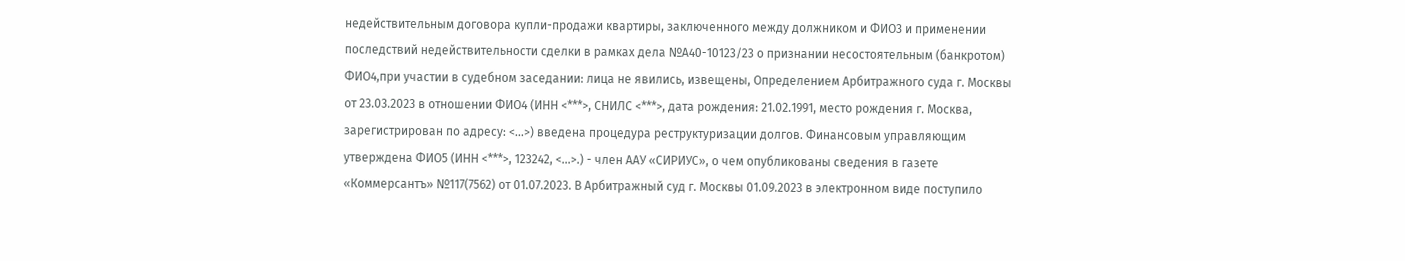недействительным договора купли-продажи квартиры, заключенного между должником и ФИО3 и применении последствий недействительности сделки в рамках дела №А40-10123/23 о признании несостоятельным (банкротом) ФИО4,при участии в судебном заседании: лица не явились, извещены, Определением Арбитражного суда г. Москвы от 23.03.2023 в отношении ФИО4 (ИНН <***>, СНИЛС <***>, дата рождения: 21.02.1991, место рождения г. Москва, зарегистрирован по адресу: <...>) введена процедура реструктуризации долгов. Финансовым управляющим утверждена ФИО5 (ИНН <***>, 123242, <...>.) - член ААУ «СИРИУС», о чем опубликованы сведения в газете «Коммерсантъ» №117(7562) от 01.07.2023. В Арбитражный суд г. Москвы 01.09.2023 в электронном виде поступило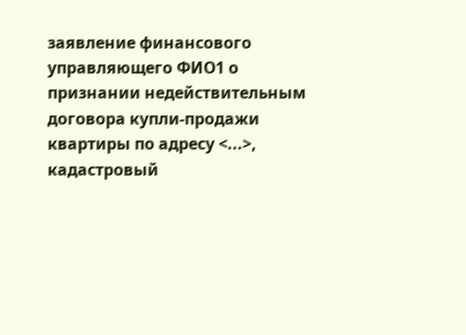заявление финансового управляющего ФИО1 о признании недействительным договора купли-продажи квартиры по адресу <...>, кадастровый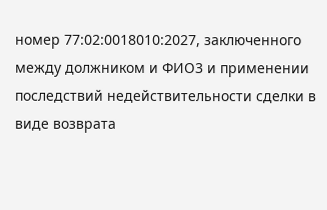номер 77:02:0018010:2027, заключенного между должником и ФИО3 и применении последствий недействительности сделки в виде возврата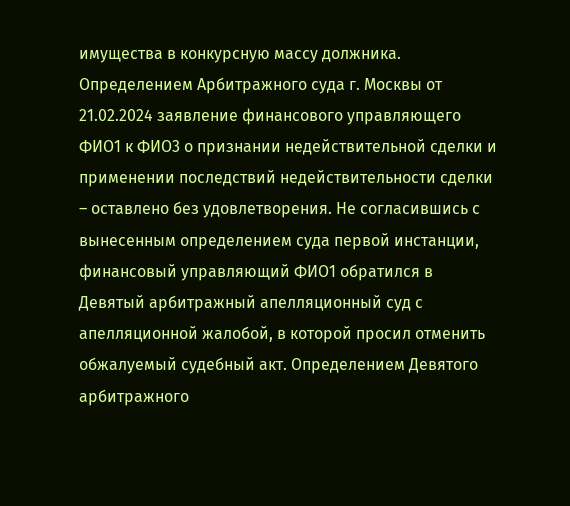имущества в конкурсную массу должника. Определением Арбитражного суда г. Москвы от 21.02.2024 заявление финансового управляющего ФИО1 к ФИО3 о признании недействительной сделки и применении последствий недействительности сделки – оставлено без удовлетворения. Не согласившись с вынесенным определением суда первой инстанции, финансовый управляющий ФИО1 обратился в Девятый арбитражный апелляционный суд с апелляционной жалобой, в которой просил отменить обжалуемый судебный акт. Определением Девятого арбитражного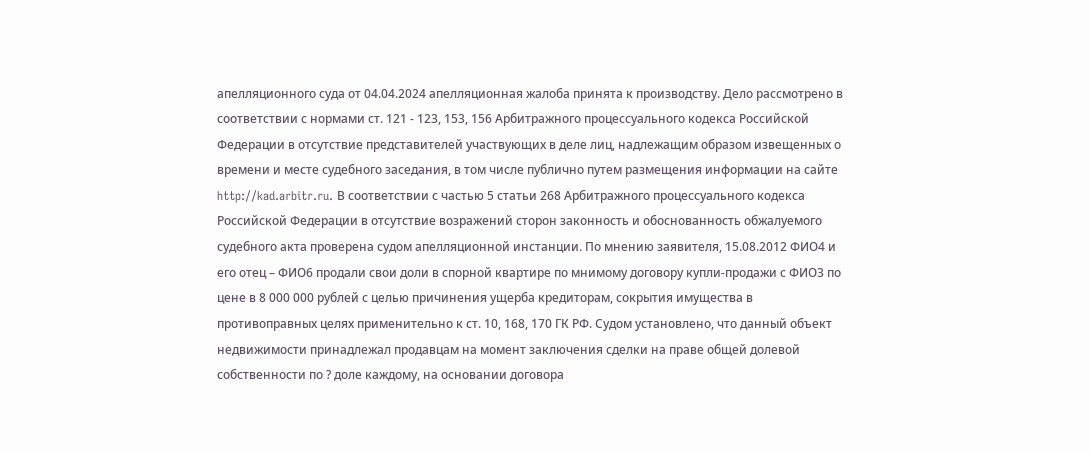апелляционного суда от 04.04.2024 апелляционная жалоба принята к производству. Дело рассмотрено в соответствии с нормами ст. 121 - 123, 153, 156 Арбитражного процессуального кодекса Российской Федерации в отсутствие представителей участвующих в деле лиц, надлежащим образом извещенных о времени и месте судебного заседания, в том числе публично путем размещения информации на сайте http://kad.arbitr.ru. В соответствии с частью 5 статьи 268 Арбитражного процессуального кодекса Российской Федерации в отсутствие возражений сторон законность и обоснованность обжалуемого судебного акта проверена судом апелляционной инстанции. По мнению заявителя, 15.08.2012 ФИО4 и его отец – ФИО6 продали свои доли в спорной квартире по мнимому договору купли-продажи с ФИО3 по цене в 8 000 000 рублей с целью причинения ущерба кредиторам, сокрытия имущества в противоправных целях применительно к ст. 10, 168, 170 ГК РФ. Судом установлено, что данный объект недвижимости принадлежал продавцам на момент заключения сделки на праве общей долевой собственности по ? доле каждому, на основании договора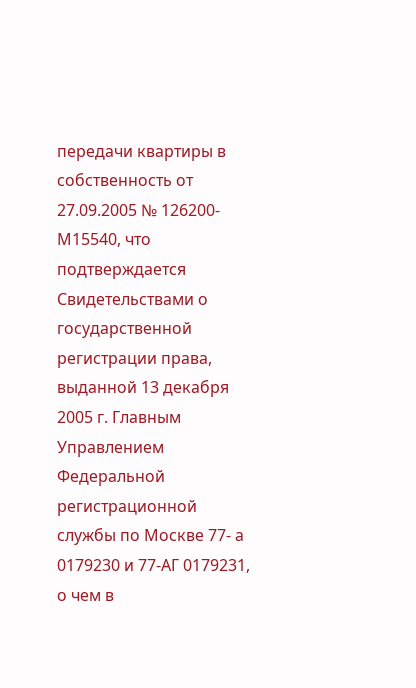передачи квартиры в собственность от 27.09.2005 № 126200-М15540, что подтверждается Свидетельствами о государственной регистрации права, выданной 13 декабря 2005 г. Главным Управлением Федеральной регистрационной службы по Москве 77- а 0179230 и 77-АГ 0179231, о чем в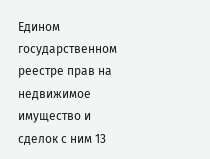Едином государственном реестре прав на недвижимое имущество и сделок с ним 13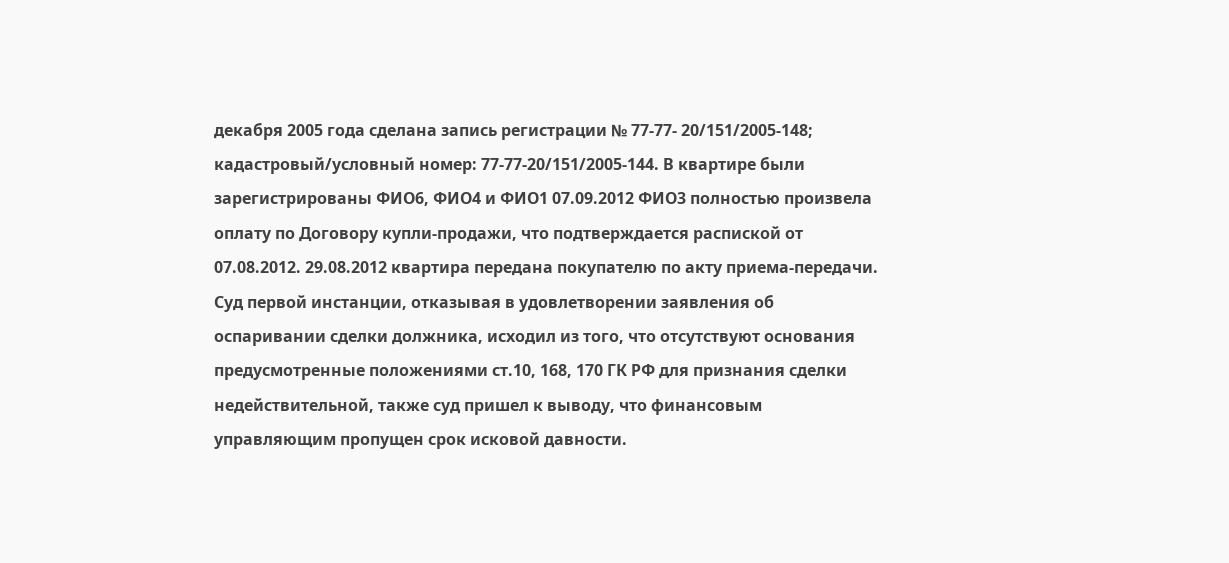декабря 2005 года сделана запись регистрации № 77-77- 20/151/2005-148; кадастровый/условный номер: 77-77-20/151/2005-144. В квартире были зарегистрированы ФИО6, ФИО4 и ФИО1 07.09.2012 ФИО3 полностью произвела оплату по Договору купли-продажи, что подтверждается распиской от 07.08.2012. 29.08.2012 квартира передана покупателю по акту приема-передачи. Суд первой инстанции, отказывая в удовлетворении заявления об оспаривании сделки должника, исходил из того, что отсутствуют основания предусмотренные положениями ст.10, 168, 170 ГК РФ для признания сделки недействительной, также суд пришел к выводу, что финансовым управляющим пропущен срок исковой давности.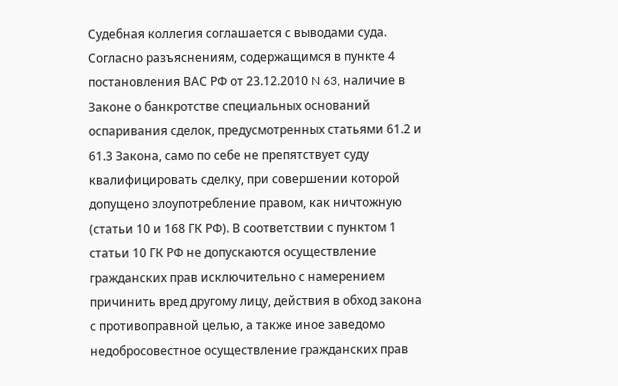Судебная коллегия соглашается с выводами суда. Согласно разъяснениям, содержащимся в пункте 4 постановления ВАС РФ от 23.12.2010 N 63, наличие в Законе о банкротстве специальных оснований оспаривания сделок, предусмотренных статьями 61.2 и 61.3 Закона, само по себе не препятствует суду квалифицировать сделку, при совершении которой допущено злоупотребление правом, как ничтожную (статьи 10 и 168 ГК РФ). В соответствии с пунктом 1 статьи 10 ГК РФ не допускаются осуществление гражданских прав исключительно с намерением причинить вред другому лицу, действия в обход закона с противоправной целью, а также иное заведомо недобросовестное осуществление гражданских прав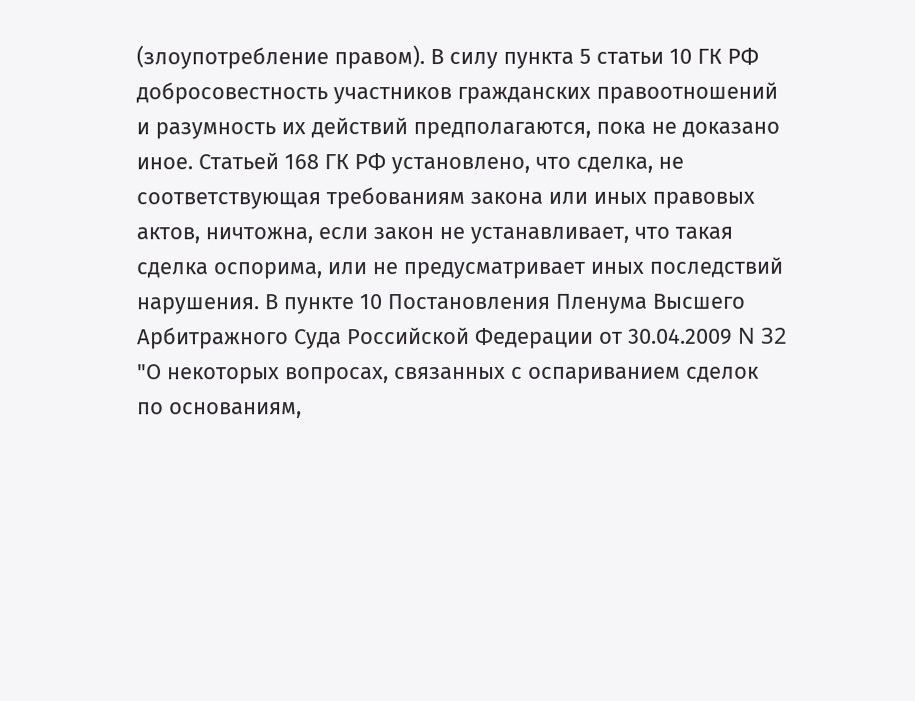(злоупотребление правом). В силу пункта 5 статьи 10 ГК РФ добросовестность участников гражданских правоотношений и разумность их действий предполагаются, пока не доказано иное. Статьей 168 ГК РФ установлено, что сделка, не соответствующая требованиям закона или иных правовых актов, ничтожна, если закон не устанавливает, что такая сделка оспорима, или не предусматривает иных последствий нарушения. В пункте 10 Постановления Пленума Высшего Арбитражного Суда Российской Федерации от 30.04.2009 N 32 "О некоторых вопросах, связанных с оспариванием сделок по основаниям,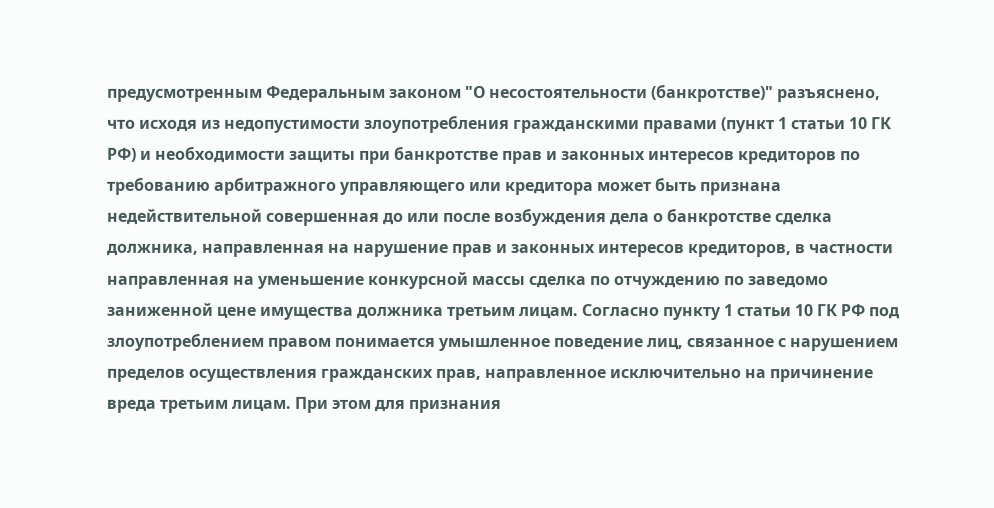предусмотренным Федеральным законом "О несостоятельности (банкротстве)" разъяснено, что исходя из недопустимости злоупотребления гражданскими правами (пункт 1 статьи 10 ГК РФ) и необходимости защиты при банкротстве прав и законных интересов кредиторов по требованию арбитражного управляющего или кредитора может быть признана недействительной совершенная до или после возбуждения дела о банкротстве сделка должника, направленная на нарушение прав и законных интересов кредиторов, в частности направленная на уменьшение конкурсной массы сделка по отчуждению по заведомо заниженной цене имущества должника третьим лицам. Согласно пункту 1 статьи 10 ГК РФ под злоупотреблением правом понимается умышленное поведение лиц, связанное с нарушением пределов осуществления гражданских прав, направленное исключительно на причинение вреда третьим лицам. При этом для признания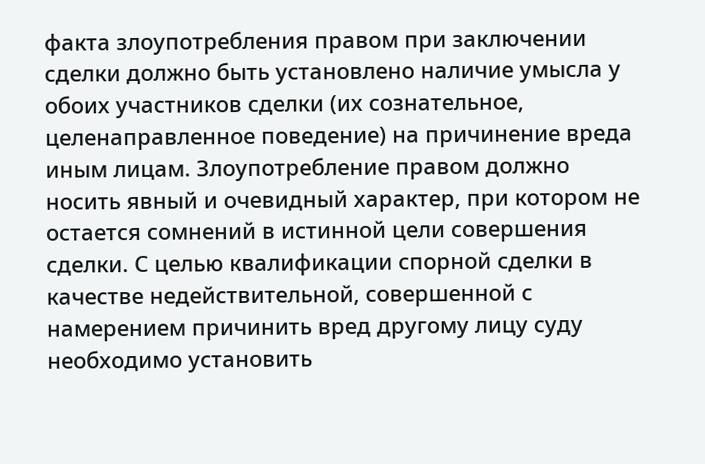факта злоупотребления правом при заключении сделки должно быть установлено наличие умысла у обоих участников сделки (их сознательное, целенаправленное поведение) на причинение вреда иным лицам. Злоупотребление правом должно носить явный и очевидный характер, при котором не остается сомнений в истинной цели совершения сделки. С целью квалификации спорной сделки в качестве недействительной, совершенной с намерением причинить вред другому лицу суду необходимо установить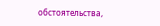обстоятельства,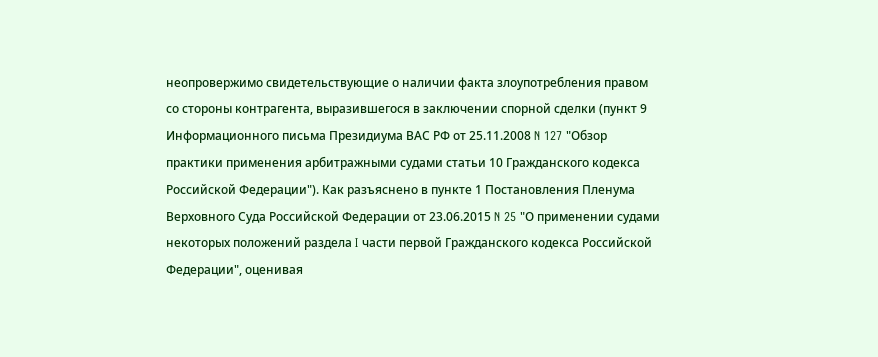неопровержимо свидетельствующие о наличии факта злоупотребления правом со стороны контрагента, выразившегося в заключении спорной сделки (пункт 9 Информационного письма Президиума ВАС РФ от 25.11.2008 N 127 "Обзор практики применения арбитражными судами статьи 10 Гражданского кодекса Российской Федерации"). Как разъяснено в пункте 1 Постановления Пленума Верховного Суда Российской Федерации от 23.06.2015 N 25 "О применении судами некоторых положений раздела I части первой Гражданского кодекса Российской Федерации", оценивая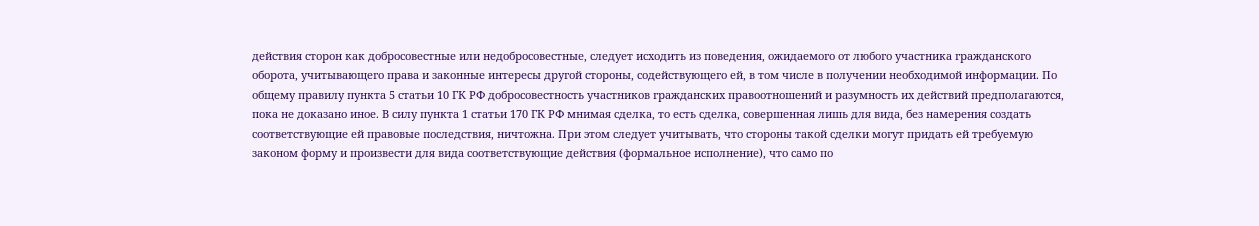действия сторон как добросовестные или недобросовестные, следует исходить из поведения, ожидаемого от любого участника гражданского оборота, учитывающего права и законные интересы другой стороны, содействующего ей, в том числе в получении необходимой информации. По общему правилу пункта 5 статьи 10 ГК РФ добросовестность участников гражданских правоотношений и разумность их действий предполагаются, пока не доказано иное. В силу пункта 1 статьи 170 ГК РФ мнимая сделка, то есть сделка, совершенная лишь для вида, без намерения создать соответствующие ей правовые последствия, ничтожна. При этом следует учитывать, что стороны такой сделки могут придать ей требуемую законом форму и произвести для вида соответствующие действия (формальное исполнение), что само по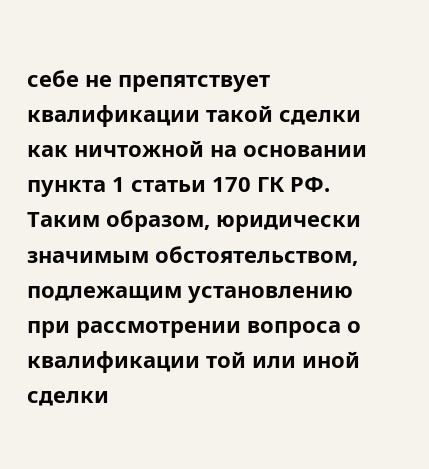себе не препятствует квалификации такой сделки как ничтожной на основании пункта 1 статьи 170 ГК РФ. Таким образом, юридически значимым обстоятельством, подлежащим установлению при рассмотрении вопроса о квалификации той или иной сделки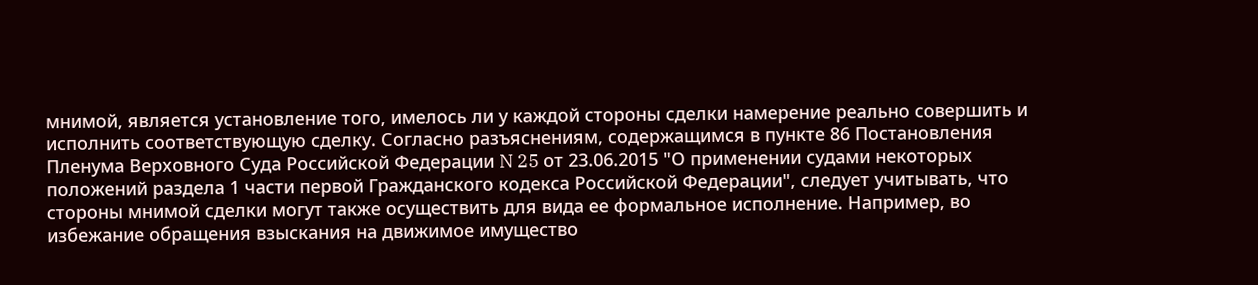мнимой, является установление того, имелось ли у каждой стороны сделки намерение реально совершить и исполнить соответствующую сделку. Согласно разъяснениям, содержащимся в пункте 86 Постановления Пленума Верховного Суда Российской Федерации N 25 от 23.06.2015 "О применении судами некоторых положений раздела 1 части первой Гражданского кодекса Российской Федерации", следует учитывать, что стороны мнимой сделки могут также осуществить для вида ее формальное исполнение. Например, во избежание обращения взыскания на движимое имущество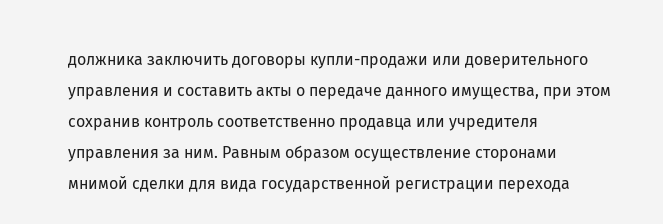должника заключить договоры купли-продажи или доверительного управления и составить акты о передаче данного имущества, при этом сохранив контроль соответственно продавца или учредителя управления за ним. Равным образом осуществление сторонами мнимой сделки для вида государственной регистрации перехода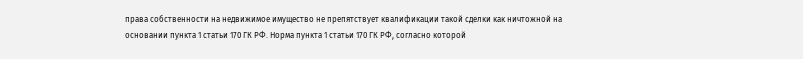права собственности на недвижимое имущество не препятствует квалификации такой сделки как ничтожной на основании пункта 1 статьи 170 ГК РФ. Норма пункта 1 статьи 170 ГК РФ, согласно которой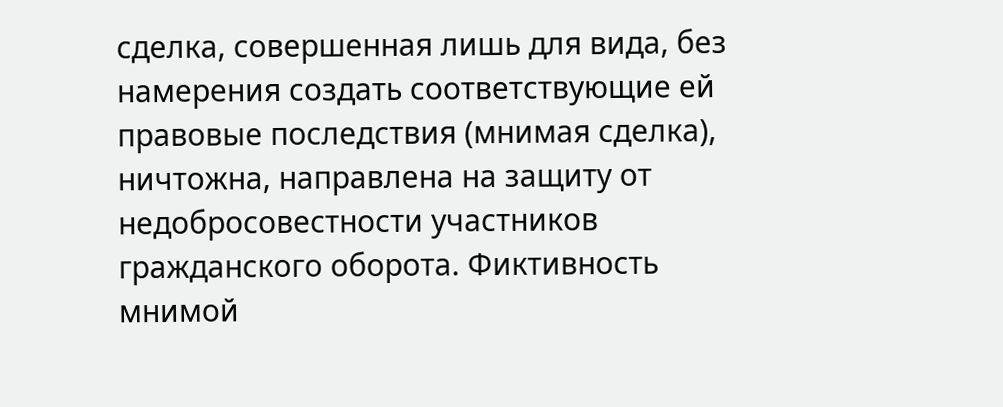сделка, совершенная лишь для вида, без намерения создать соответствующие ей правовые последствия (мнимая сделка), ничтожна, направлена на защиту от недобросовестности участников гражданского оборота. Фиктивность мнимой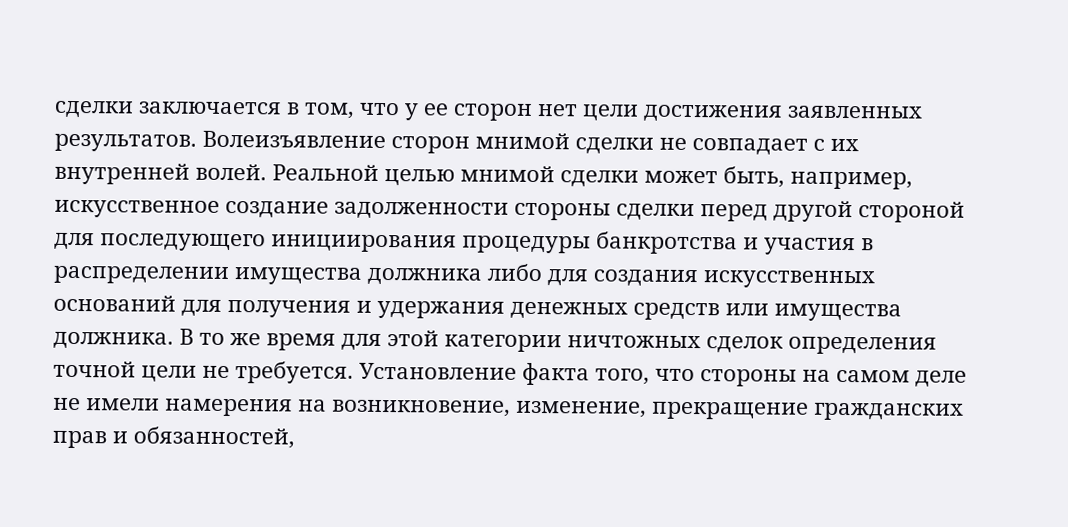сделки заключается в том, что у ее сторон нет цели достижения заявленных результатов. Волеизъявление сторон мнимой сделки не совпадает с их внутренней волей. Реальной целью мнимой сделки может быть, например, искусственное создание задолженности стороны сделки перед другой стороной для последующего инициирования процедуры банкротства и участия в распределении имущества должника либо для создания искусственных оснований для получения и удержания денежных средств или имущества должника. В то же время для этой категории ничтожных сделок определения точной цели не требуется. Установление факта того, что стороны на самом деле не имели намерения на возникновение, изменение, прекращение гражданских прав и обязанностей,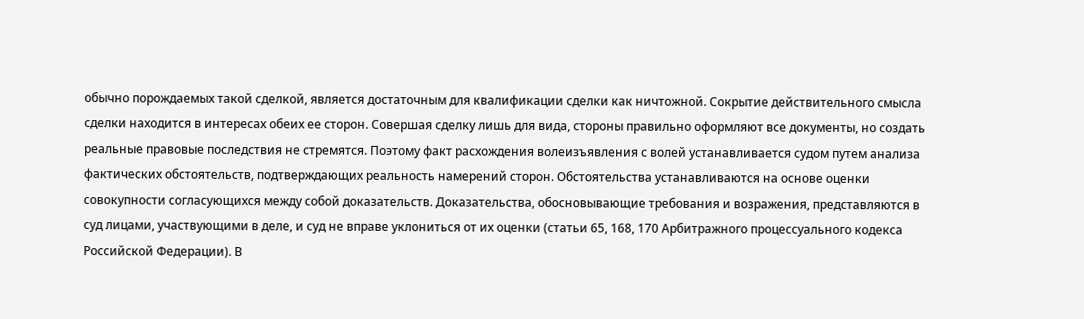обычно порождаемых такой сделкой, является достаточным для квалификации сделки как ничтожной. Сокрытие действительного смысла сделки находится в интересах обеих ее сторон. Совершая сделку лишь для вида, стороны правильно оформляют все документы, но создать реальные правовые последствия не стремятся. Поэтому факт расхождения волеизъявления с волей устанавливается судом путем анализа фактических обстоятельств, подтверждающих реальность намерений сторон. Обстоятельства устанавливаются на основе оценки совокупности согласующихся между собой доказательств. Доказательства, обосновывающие требования и возражения, представляются в суд лицами, участвующими в деле, и суд не вправе уклониться от их оценки (статьи 65, 168, 170 Арбитражного процессуального кодекса Российской Федерации). В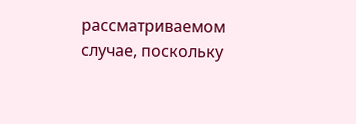рассматриваемом случае, поскольку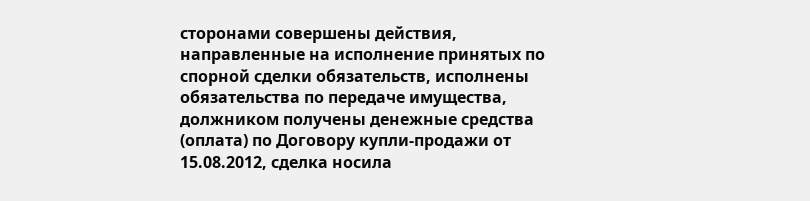сторонами совершены действия, направленные на исполнение принятых по спорной сделки обязательств, исполнены обязательства по передаче имущества, должником получены денежные средства (оплата) по Договору купли-продажи от 15.08.2012, сделка носила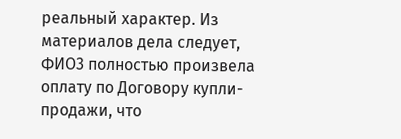реальный характер. Из материалов дела следует, ФИО3 полностью произвела оплату по Договору купли-продажи, что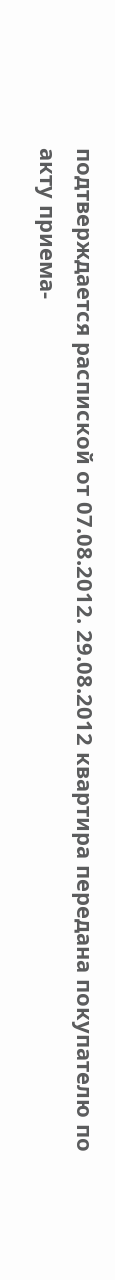подтверждается распиской от 07.08.2012. 29.08.2012 квартира передана покупателю по акту приема-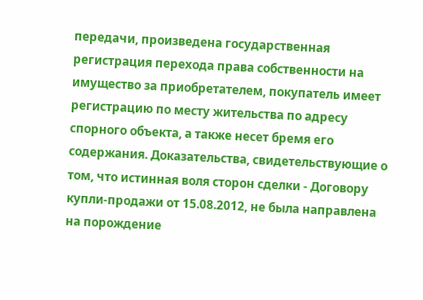передачи, произведена государственная регистрация перехода права собственности на имущество за приобретателем, покупатель имеет регистрацию по месту жительства по адресу спорного объекта, а также несет бремя его содержания. Доказательства, свидетельствующие о том, что истинная воля сторон сделки - Договору купли-продажи от 15.08.2012, не была направлена на порождение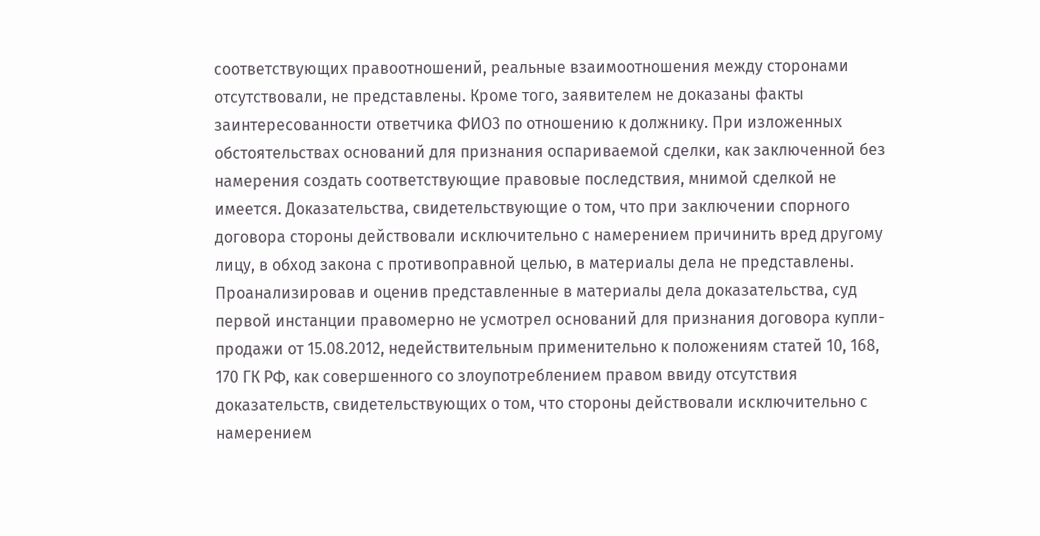соответствующих правоотношений, реальные взаимоотношения между сторонами отсутствовали, не представлены. Кроме того, заявителем не доказаны факты заинтересованности ответчика ФИО3 по отношению к должнику. При изложенных обстоятельствах оснований для признания оспариваемой сделки, как заключенной без намерения создать соответствующие правовые последствия, мнимой сделкой не имеется. Доказательства, свидетельствующие о том, что при заключении спорного договора стороны действовали исключительно с намерением причинить вред другому лицу, в обход закона с противоправной целью, в материалы дела не представлены. Проанализировав и оценив представленные в материалы дела доказательства, суд первой инстанции правомерно не усмотрел оснований для признания договора купли-продажи от 15.08.2012, недействительным применительно к положениям статей 10, 168, 170 ГК РФ, как совершенного со злоупотреблением правом ввиду отсутствия доказательств, свидетельствующих о том, что стороны действовали исключительно с намерением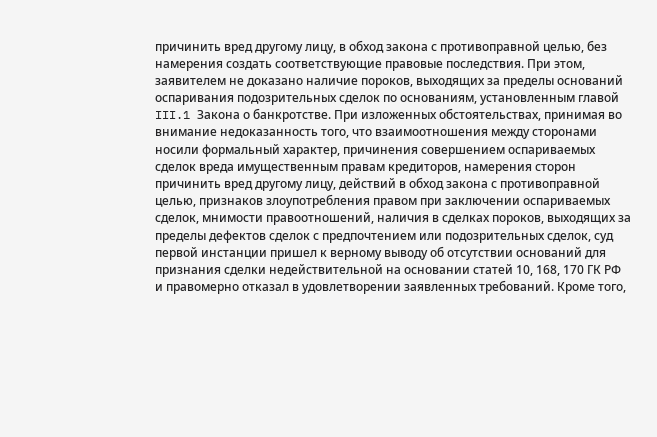причинить вред другому лицу, в обход закона с противоправной целью, без намерения создать соответствующие правовые последствия. При этом, заявителем не доказано наличие пороков, выходящих за пределы оснований оспаривания подозрительных сделок по основаниям, установленным главой III.1 Закона о банкротстве. При изложенных обстоятельствах, принимая во внимание недоказанность того, что взаимоотношения между сторонами носили формальный характер, причинения совершением оспариваемых сделок вреда имущественным правам кредиторов, намерения сторон причинить вред другому лицу, действий в обход закона с противоправной целью, признаков злоупотребления правом при заключении оспариваемых сделок, мнимости правоотношений, наличия в сделках пороков, выходящих за пределы дефектов сделок с предпочтением или подозрительных сделок, суд первой инстанции пришел к верному выводу об отсутствии оснований для признания сделки недействительной на основании статей 10, 168, 170 ГК РФ и правомерно отказал в удовлетворении заявленных требований. Кроме того,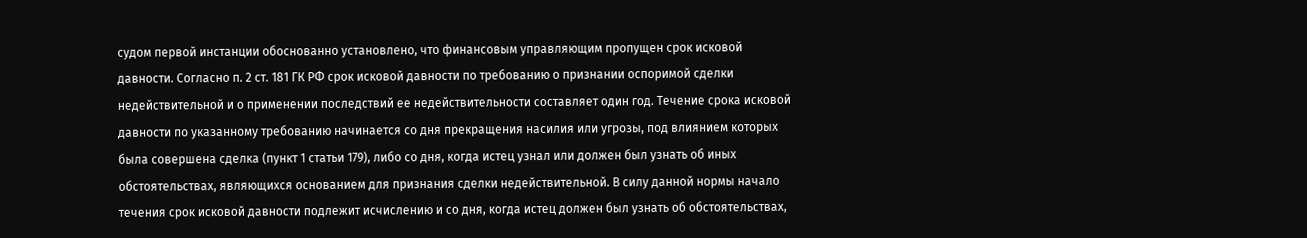судом первой инстанции обоснованно установлено, что финансовым управляющим пропущен срок исковой давности. Согласно п. 2 ст. 181 ГК РФ срок исковой давности по требованию о признании оспоримой сделки недействительной и о применении последствий ее недействительности составляет один год. Течение срока исковой давности по указанному требованию начинается со дня прекращения насилия или угрозы, под влиянием которых была совершена сделка (пункт 1 статьи 179), либо со дня, когда истец узнал или должен был узнать об иных обстоятельствах, являющихся основанием для признания сделки недействительной. В силу данной нормы начало течения срок исковой давности подлежит исчислению и со дня, когда истец должен был узнать об обстоятельствах,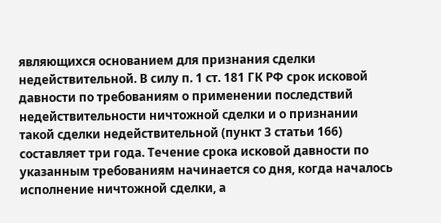являющихся основанием для признания сделки недействительной. В силу п. 1 ст. 181 ГК РФ срок исковой давности по требованиям о применении последствий недействительности ничтожной сделки и о признании такой сделки недействительной (пункт 3 статьи 166) составляет три года. Течение срока исковой давности по указанным требованиям начинается со дня, когда началось исполнение ничтожной сделки, а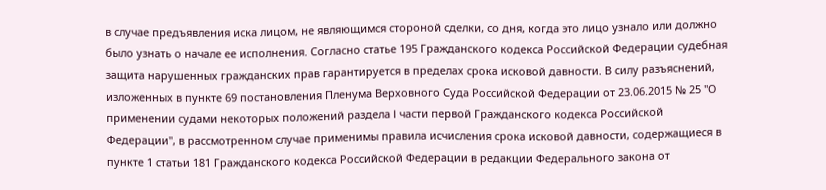в случае предъявления иска лицом, не являющимся стороной сделки, со дня, когда это лицо узнало или должно было узнать о начале ее исполнения. Согласно статье 195 Гражданского кодекса Российской Федерации судебная защита нарушенных гражданских прав гарантируется в пределах срока исковой давности. В силу разъяснений, изложенных в пункте 69 постановления Пленума Верховного Суда Российской Федерации от 23.06.2015 № 25 "О применении судами некоторых положений раздела I части первой Гражданского кодекса Российской Федерации", в рассмотренном случае применимы правила исчисления срока исковой давности, содержащиеся в пункте 1 статьи 181 Гражданского кодекса Российской Федерации в редакции Федерального закона от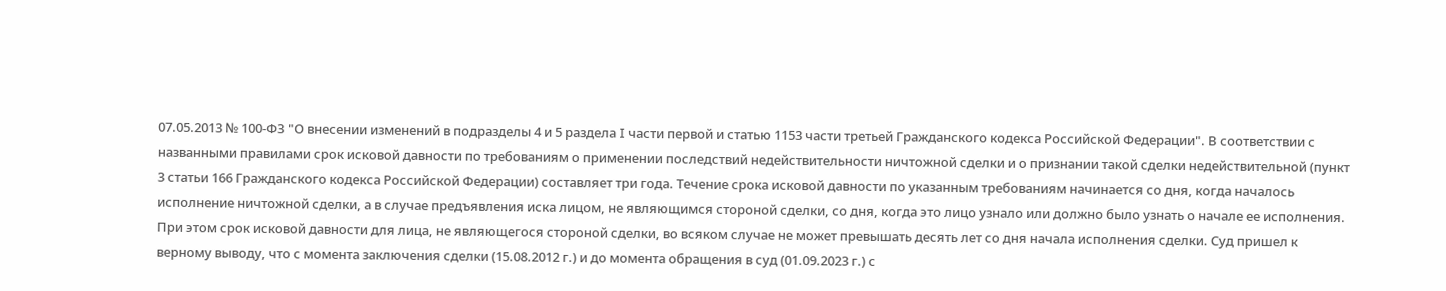07.05.2013 № 100-ФЗ "О внесении изменений в подразделы 4 и 5 раздела I части первой и статью 1153 части третьей Гражданского кодекса Российской Федерации". В соответствии с названными правилами срок исковой давности по требованиям о применении последствий недействительности ничтожной сделки и о признании такой сделки недействительной (пункт 3 статьи 166 Гражданского кодекса Российской Федерации) составляет три года. Течение срока исковой давности по указанным требованиям начинается со дня, когда началось исполнение ничтожной сделки, а в случае предъявления иска лицом, не являющимся стороной сделки, со дня, когда это лицо узнало или должно было узнать о начале ее исполнения. При этом срок исковой давности для лица, не являющегося стороной сделки, во всяком случае не может превышать десять лет со дня начала исполнения сделки. Суд пришел к верному выводу, что с момента заключения сделки (15.08.2012 г.) и до момента обращения в суд (01.09.2023 г.) с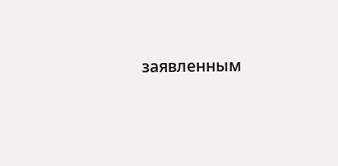заявленным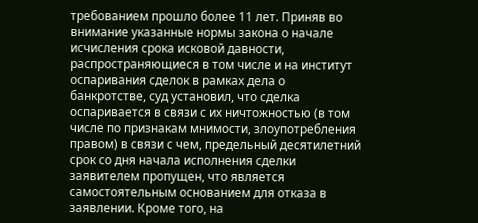требованием прошло более 11 лет. Приняв во внимание указанные нормы закона о начале исчисления срока исковой давности, распространяющиеся в том числе и на институт оспаривания сделок в рамках дела о банкротстве, суд установил, что сделка оспаривается в связи с их ничтожностью (в том числе по признакам мнимости, злоупотребления правом) в связи с чем, предельный десятилетний срок со дня начала исполнения сделки заявителем пропущен, что является самостоятельным основанием для отказа в заявлении. Кроме того, на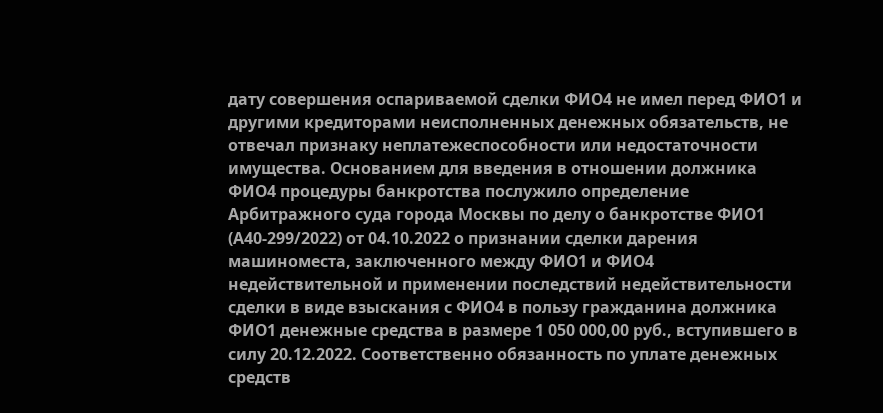дату совершения оспариваемой сделки ФИО4 не имел перед ФИО1 и другими кредиторами неисполненных денежных обязательств, не отвечал признаку неплатежеспособности или недостаточности имущества. Основанием для введения в отношении должника ФИО4 процедуры банкротства послужило определение Арбитражного суда города Москвы по делу о банкротстве ФИО1 (А40-299/2022) от 04.10.2022 о признании сделки дарения машиноместа, заключенного между ФИО1 и ФИО4 недействительной и применении последствий недействительности сделки в виде взыскания с ФИО4 в пользу гражданина должника ФИО1 денежные средства в размере 1 050 000,00 руб., вступившего в силу 20.12.2022. Соответственно обязанность по уплате денежных средств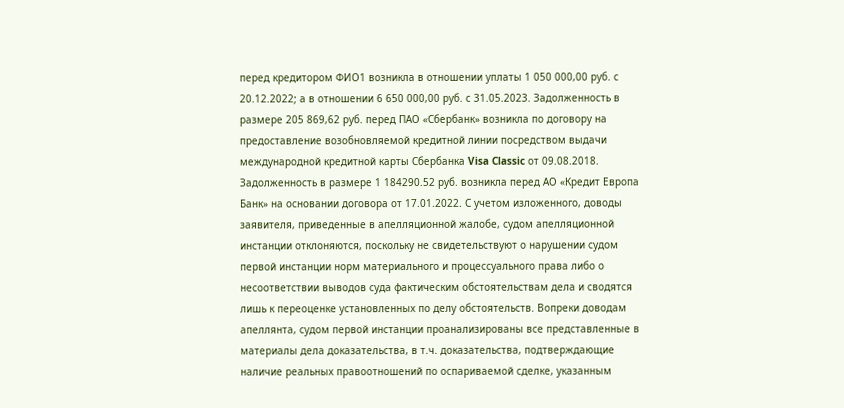перед кредитором ФИО1 возникла в отношении уплаты 1 050 000,00 руб. с 20.12.2022; а в отношении 6 650 000,00 руб. с 31.05.2023. Задолженность в размере 205 869,62 руб. перед ПАО «Сбербанк» возникла по договору на предоставление возобновляемой кредитной линии посредством выдачи международной кредитной карты Сбербанка Visa Classic от 09.08.2018. Задолженность в размере 1 184290.52 руб. возникла перед АО «Кредит Европа Банк» на основании договора от 17.01.2022. С учетом изложенного, доводы заявителя, приведенные в апелляционной жалобе, судом апелляционной инстанции отклоняются, поскольку не свидетельствуют о нарушении судом первой инстанции норм материального и процессуального права либо о несоответствии выводов суда фактическим обстоятельствам дела и сводятся лишь к переоценке установленных по делу обстоятельств. Вопреки доводам апеллянта, судом первой инстанции проанализированы все представленные в материалы дела доказательства, в т.ч. доказательства, подтверждающие наличие реальных правоотношений по оспариваемой сделке, указанным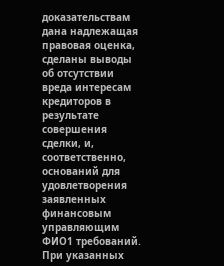доказательствам дана надлежащая правовая оценка, сделаны выводы об отсутствии вреда интересам кредиторов в результате совершения сделки, и, соответственно, оснований для удовлетворения заявленных финансовым управляющим ФИО1 требований. При указанных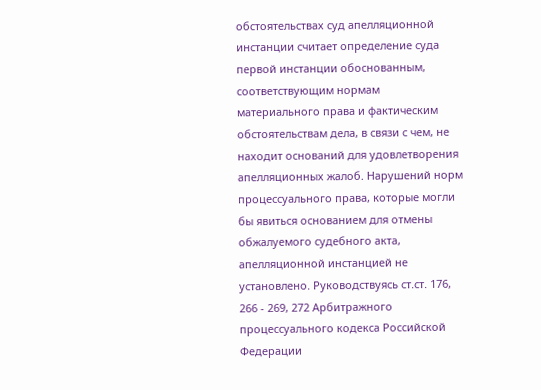обстоятельствах суд апелляционной инстанции считает определение суда первой инстанции обоснованным, соответствующим нормам материального права и фактическим обстоятельствам дела, в связи с чем, не находит оснований для удовлетворения апелляционных жалоб. Нарушений норм процессуального права, которые могли бы явиться основанием для отмены обжалуемого судебного акта, апелляционной инстанцией не установлено. Руководствуясь ст.ст. 176, 266 - 269, 272 Арбитражного процессуального кодекса Российской Федерации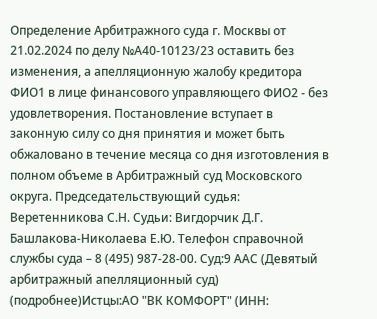Определение Арбитражного суда г. Москвы от 21.02.2024 по делу №А40-10123/23 оставить без изменения, а апелляционную жалобу кредитора ФИО1 в лице финансового управляющего ФИО2 - без удовлетворения. Постановление вступает в законную силу со дня принятия и может быть обжаловано в течение месяца со дня изготовления в полном объеме в Арбитражный суд Московского округа. Председательствующий судья: Веретенникова С.Н. Судьи: Вигдорчик Д.Г. Башлакова-Николаева Е.Ю. Телефон справочной службы суда – 8 (495) 987-28-00. Суд:9 ААС (Девятый арбитражный апелляционный суд) (подробнее)Истцы:АО "ВК КОМФОРТ" (ИНН: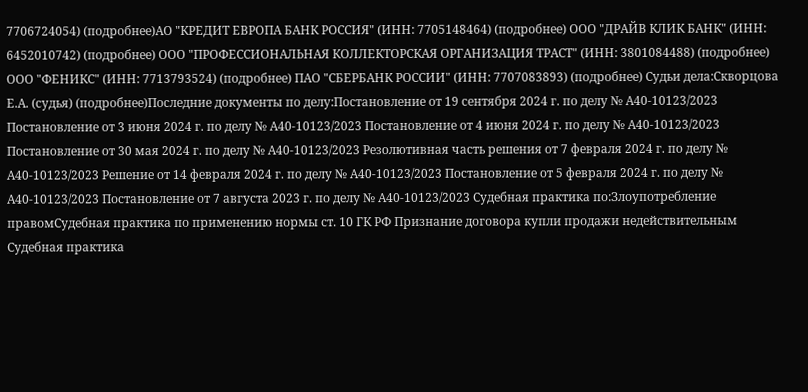7706724054) (подробнее)АО "КРЕДИТ ЕВРОПА БАНК РОССИЯ" (ИНН: 7705148464) (подробнее) ООО "ДРАЙВ КЛИК БАНК" (ИНН: 6452010742) (подробнее) ООО "ПРОФЕССИОНАЛЬНАЯ КОЛЛЕКТОРСКАЯ ОРГАНИЗАЦИЯ ТРАСТ" (ИНН: 3801084488) (подробнее) ООО "ФЕНИКС" (ИНН: 7713793524) (подробнее) ПАО "СБЕРБАНК РОССИИ" (ИНН: 7707083893) (подробнее) Судьи дела:Скворцова Е.А. (судья) (подробнее)Последние документы по делу:Постановление от 19 сентября 2024 г. по делу № А40-10123/2023 Постановление от 3 июня 2024 г. по делу № А40-10123/2023 Постановление от 4 июня 2024 г. по делу № А40-10123/2023 Постановление от 30 мая 2024 г. по делу № А40-10123/2023 Резолютивная часть решения от 7 февраля 2024 г. по делу № А40-10123/2023 Решение от 14 февраля 2024 г. по делу № А40-10123/2023 Постановление от 5 февраля 2024 г. по делу № А40-10123/2023 Постановление от 7 августа 2023 г. по делу № А40-10123/2023 Судебная практика по:Злоупотребление правомСудебная практика по применению нормы ст. 10 ГК РФ Признание договора купли продажи недействительным Судебная практика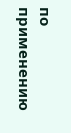по применению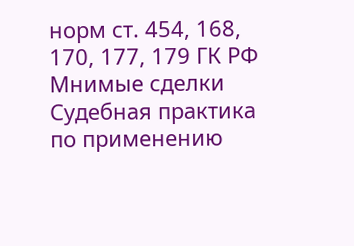норм ст. 454, 168, 170, 177, 179 ГК РФ
Мнимые сделки Судебная практика по применению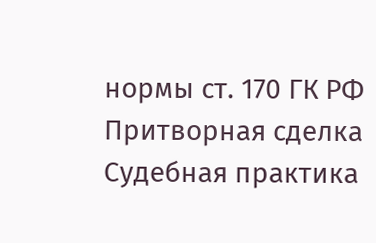нормы ст. 170 ГК РФ Притворная сделка Судебная практика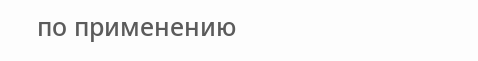по применению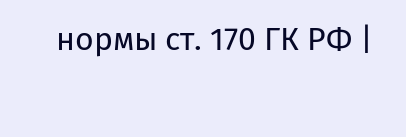нормы ст. 170 ГК РФ |